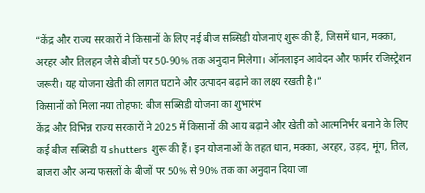“केंद्र और राज्य सरकारों ने किसानों के लिए नई बीज सब्सिडी योजनाएं शुरू की हैं, जिसमें धान, मक्का, अरहर और तिलहन जैसे बीजों पर 50-90% तक अनुदान मिलेगा। ऑनलाइन आवेदन और फार्मर रजिस्ट्रेशन जरूरी। यह योजना खेती की लागत घटाने और उत्पादन बढ़ाने का लक्ष्य रखती है।”
किसानों को मिला नया तोहफा: बीज सब्सिडी योजना का शुभारंभ
केंद्र और विभिन्न राज्य सरकारों ने 2025 में किसानों की आय बढ़ाने और खेती को आत्मनिर्भर बनाने के लिए कई बीज सब्सिडी य shutters शुरू की हैं। इन योजनाओं के तहत धान, मक्का, अरहर, उड़द, मूंग, तिल, बाजरा और अन्य फसलों के बीजों पर 50% से 90% तक का अनुदान दिया जा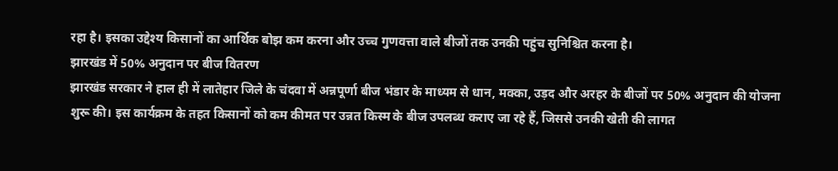रहा है। इसका उद्देश्य किसानों का आर्थिक बोझ कम करना और उच्च गुणवत्ता वाले बीजों तक उनकी पहुंच सुनिश्चित करना है।
झारखंड में 50% अनुदान पर बीज वितरण
झारखंड सरकार ने हाल ही में लातेहार जिले के चंदवा में अन्नपूर्णा बीज भंडार के माध्यम से धान, मक्का, उड़द और अरहर के बीजों पर 50% अनुदान की योजना शुरू की। इस कार्यक्रम के तहत किसानों को कम कीमत पर उन्नत किस्म के बीज उपलब्ध कराए जा रहे हैं, जिससे उनकी खेती की लागत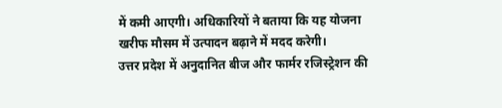में कमी आएगी। अधिकारियों ने बताया कि यह योजना खरीफ मौसम में उत्पादन बढ़ाने में मदद करेगी।
उत्तर प्रदेश में अनुदानित बीज और फार्मर रजिस्ट्रेशन की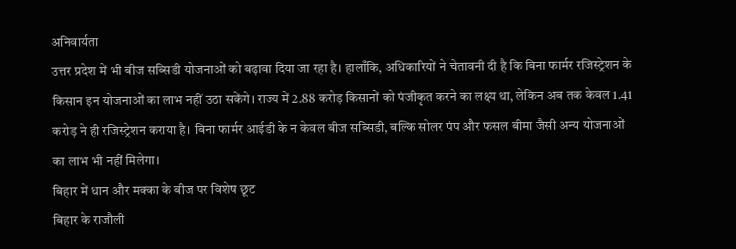अनिवार्यता
उत्तर प्रदेश में भी बीज सब्सिडी योजनाओं को बढ़ावा दिया जा रहा है। हालाँकि, अधिकारियों ने चेतावनी दी है कि बिना फार्मर रजिस्ट्रेशन के किसान इन योजनाओं का लाभ नहीं उठा सकेंगे। राज्य में 2.88 करोड़ किसानों को पंजीकृत करने का लक्ष्य था, लेकिन अब तक केवल 1.41 करोड़ ने ही रजिस्ट्रेशन कराया है। बिना फार्मर आईडी के न केवल बीज सब्सिडी, बल्कि सोलर पंप और फसल बीमा जैसी अन्य योजनाओं का लाभ भी नहीं मिलेगा।
बिहार में धान और मक्का के बीज पर विशेष छूट
बिहार के राजौली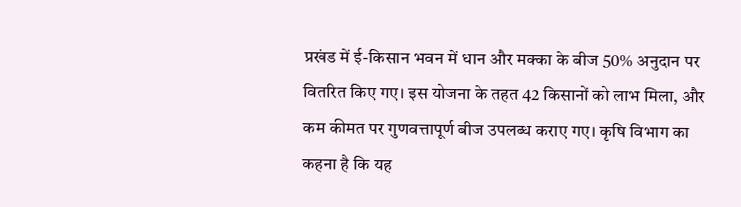प्रखंड में ई-किसान भवन में धान और मक्का के बीज 50% अनुदान पर वितरित किए गए। इस योजना के तहत 42 किसानों को लाभ मिला, और कम कीमत पर गुणवत्तापूर्ण बीज उपलब्ध कराए गए। कृषि विभाग का कहना है कि यह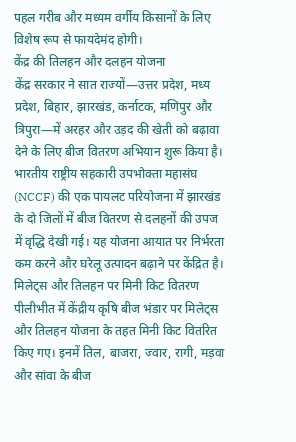पहल गरीब और मध्यम वर्गीय किसानों के लिए विशेष रूप से फायदेमंद होगी।
केंद्र की तिलहन और दलहन योजना
केंद्र सरकार ने सात राज्यों—उत्तर प्रदेश, मध्य प्रदेश, बिहार, झारखंड, कर्नाटक, मणिपुर और त्रिपुरा—में अरहर और उड़द की खेती को बढ़ावा देने के लिए बीज वितरण अभियान शुरू किया है। भारतीय राष्ट्रीय सहकारी उपभोक्ता महासंघ (NCCF) की एक पायलट परियोजना में झारखंड के दो जिलों में बीज वितरण से दलहनों की उपज में वृद्धि देखी गई। यह योजना आयात पर निर्भरता कम करने और घरेलू उत्पादन बढ़ाने पर केंद्रित है।
मिलेट्स और तिलहन पर मिनी किट वितरण
पीलीभीत में केंद्रीय कृषि बीज भंडार पर मिलेट्स और तिलहन योजना के तहत मिनी किट वितरित किए गए। इनमें तिल, बाजरा, ज्वार, रागी, मड़वा और सांवा के बीज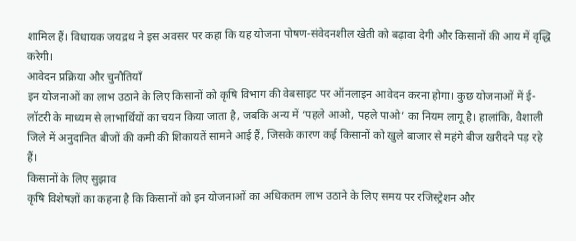शामिल हैं। विधायक जयद्रथ ने इस अवसर पर कहा कि यह योजना पोषण-संवेदनशील खेती को बढ़ावा देगी और किसानों की आय में वृद्धि करेगी।
आवेदन प्रक्रिया और चुनौतियाँ
इन योजनाओं का लाभ उठाने के लिए किसानों को कृषि विभाग की वेबसाइट पर ऑनलाइन आवेदन करना होगा। कुछ योजनाओं में ई-लॉटरी के माध्यम से लाभार्थियों का चयन किया जाता है, जबकि अन्य में ‘पहले आओ, पहले पाओ’ का नियम लागू है। हालांकि, वैशाली जिले में अनुदानित बीजों की कमी की शिकायतें सामने आई हैं, जिसके कारण कई किसानों को खुले बाजार से महंगे बीज खरीदने पड़ रहे हैं।
किसानों के लिए सुझाव
कृषि विशेषज्ञों का कहना है कि किसानों को इन योजनाओं का अधिकतम लाभ उठाने के लिए समय पर रजिस्ट्रेशन और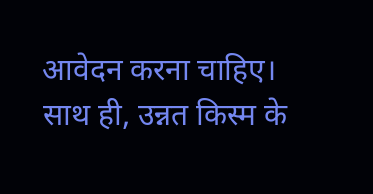आवेदन करना चाहिए। साथ ही, उन्नत किस्म के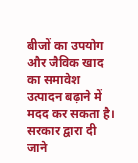बीजों का उपयोग और जैविक खाद का समावेश उत्पादन बढ़ाने में मदद कर सकता है। सरकार द्वारा दी जाने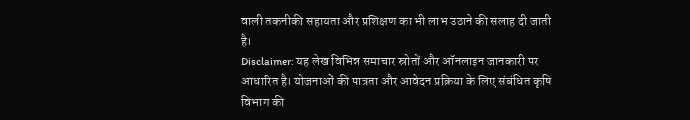वाली तकनीकी सहायता और प्रशिक्षण का भी लाभ उठाने की सलाह दी जाती है।
Disclaimer: यह लेख विभिन्न समाचार स्रोतों और ऑनलाइन जानकारी पर आधारित है। योजनाओं की पात्रता और आवेदन प्रक्रिया के लिए संबंधित कृषि विभाग की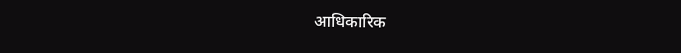आधिकारिक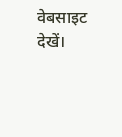वेबसाइट देखें।